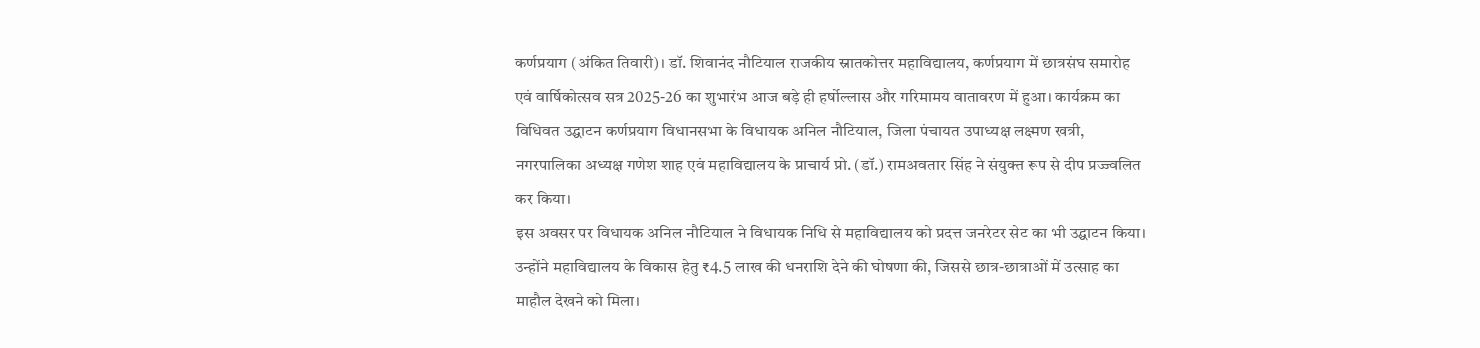कर्णप्रयाग (अंकित तिवारी)। डॉ. शिवानंद नौटियाल राजकीय स्नातकोत्तर महाविद्यालय, कर्णप्रयाग में छात्रसंघ समारोह एवं वार्षिकोत्सव सत्र 2025-26 का शुभारंभ आज बड़े ही हर्षोल्लास और गरिमामय वातावरण में हुआ। कार्यक्रम का विधिवत उद्घाटन कर्णप्रयाग विधानसभा के विधायक अनिल नौटियाल, जिला पंचायत उपाध्यक्ष लक्ष्मण खत्री, नगरपालिका अध्यक्ष गणेश शाह एवं महाविद्यालय के प्राचार्य प्रो. (डॉ.) रामअवतार सिंह ने संयुक्त रूप से दीप प्रज्ज्वलित कर किया।
इस अवसर पर विधायक अनिल नौटियाल ने विधायक निधि से महाविद्यालय को प्रदत्त जनरेटर सेट का भी उद्घाटन किया। उन्होंने महाविद्यालय के विकास हेतु ₹4.5 लाख की धनराशि देने की घोषणा की, जिससे छात्र-छात्राओं में उत्साह का माहौल देखने को मिला।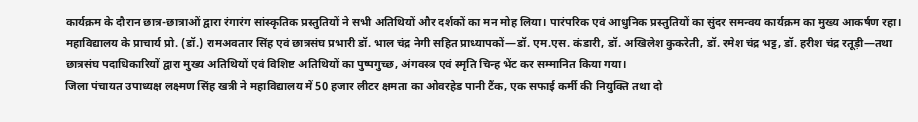कार्यक्रम के दौरान छात्र-छात्राओं द्वारा रंगारंग सांस्कृतिक प्रस्तुतियों ने सभी अतिथियों और दर्शकों का मन मोह लिया। पारंपरिक एवं आधुनिक प्रस्तुतियों का सुंदर समन्वय कार्यक्रम का मुख्य आकर्षण रहा।
महाविद्यालय के प्राचार्य प्रो. (डॉ.) रामअवतार सिंह एवं छात्रसंघ प्रभारी डॉ. भाल चंद्र नेगी सहित प्राध्यापकों—डॉ. एम.एस. कंडारी, डॉ. अखिलेश कुकरेती, डॉ. रमेश चंद्र भट्ट, डॉ. हरीश चंद्र रतूड़ी—तथा छात्रसंघ पदाधिकारियों द्वारा मुख्य अतिथियों एवं विशिष्ट अतिथियों का पुष्पगुच्छ, अंगवस्त्र एवं स्मृति चिन्ह भेंट कर सम्मानित किया गया।
जिला पंचायत उपाध्यक्ष लक्ष्मण सिंह खत्री ने महाविद्यालय में 50 हजार लीटर क्षमता का ओवरहेड पानी टैंक, एक सफाई कर्मी की नियुक्ति तथा दो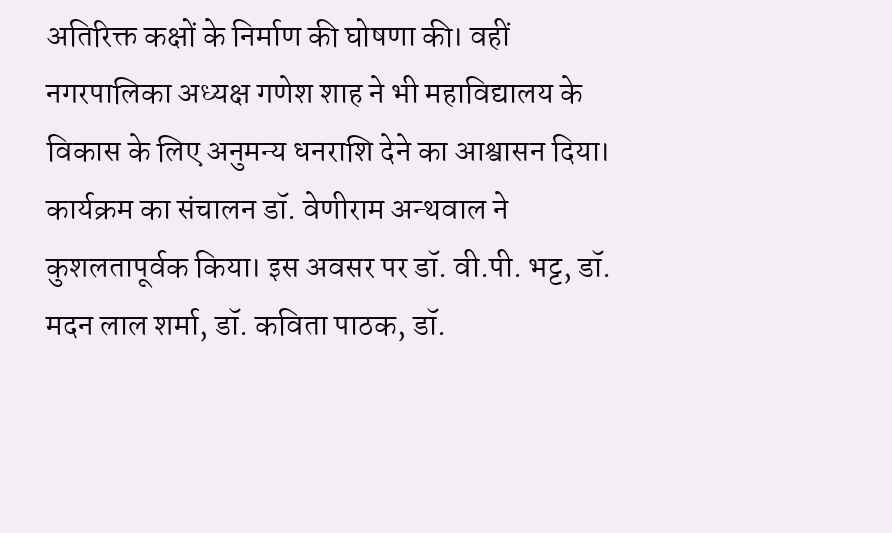अतिरिक्त कक्षों के निर्माण की घोषणा की। वहीं नगरपालिका अध्यक्ष गणेश शाह ने भी महाविद्यालय के विकास के लिए अनुमन्य धनराशि देने का आश्वासन दिया।
कार्यक्रम का संचालन डॉ. वेणीराम अन्थवाल ने कुशलतापूर्वक किया। इस अवसर पर डॉ. वी.पी. भट्ट, डॉ. मदन लाल शर्मा, डॉ. कविता पाठक, डॉ.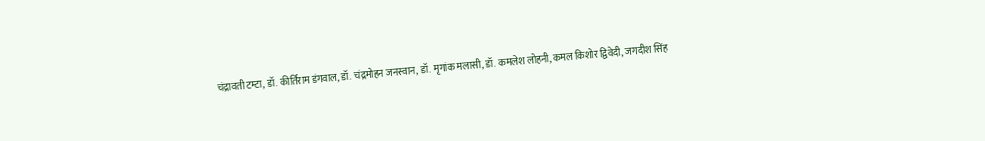चंद्रावती टम्टा, डॉ. कीर्तिराम डंगवाल, डॉ. चंद्रमोहन जनस्वान, डॉ. मृगांक मलासी, डॉ. कमलेश लोहनी, कमल किशोर द्विवेदी, जगदीश सिंह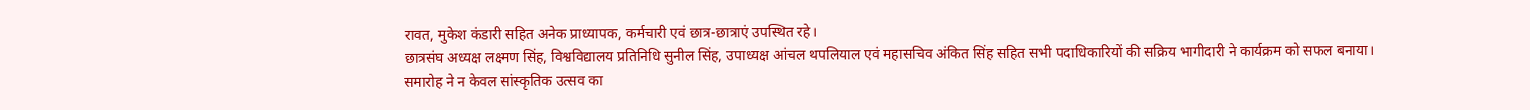रावत, मुकेश कंडारी सहित अनेक प्राध्यापक, कर्मचारी एवं छात्र-छात्राएं उपस्थित रहे।
छात्रसंघ अध्यक्ष लक्ष्मण सिंह, विश्वविद्यालय प्रतिनिधि सुनील सिंह, उपाध्यक्ष आंचल थपलियाल एवं महासचिव अंकित सिंह सहित सभी पदाधिकारियों की सक्रिय भागीदारी ने कार्यक्रम को सफल बनाया।
समारोह ने न केवल सांस्कृतिक उत्सव का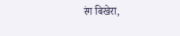रंग बिखेरा,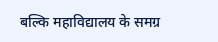बल्कि महाविद्यालय के समग्र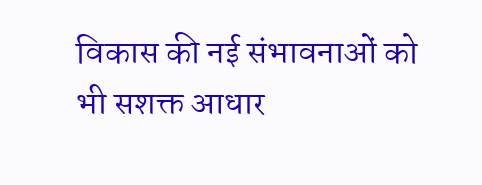विकास की नई संभावनाओं को भी सशक्त आधार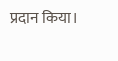प्रदान किया।